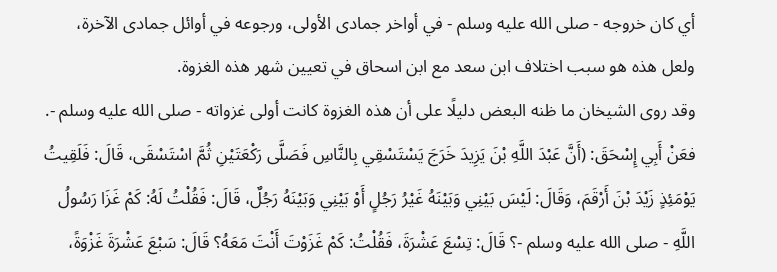أي كان خروجه - صلى الله عليه وسلم - في أواخر جمادى الأولى، ورجوعه في أوائل جمادى الآخرة، ولعل هذه هو سبب اختلاف ابن سعد مع ابن اسحاق في تعيين شهر هذه الغزوة.
وقد روى الشيخان ما ظنه البعض دليلًا على أن هذه الغزوة كانت أولى غزواته - صلى الله عليه وسلم -.
فعَنْ أَبِي إِسْحَقَ: (أَنَّ عَبْدَ اللَّهِ بْنَ يَزِيدَ خَرَجَ يَسْتَسْقِي بِالنَّاسِ فَصَلَّى رَكْعَتَيْنِ ثُمَّ اسْتَسْقَى، قَالَ: فَلَقِيتُ يَوْمَئِذٍ زَيْدَ بْنَ أَرْقَمَ، وَقَالَ: لَيْسَ بَيْنِي وَبَيْنَهُ غَيْرُ رَجُلٍ أَوْ بَيْنِي وَبَيْنَهُ رَجُلٌ، قَالَ: فَقُلْتُ لَهُ: كَمْ غَزَا رَسُولُ اللَّهِ - صلى الله عليه وسلم -؟ قَالَ: تِسْعَ عَشْرَةَ، فَقُلْتُ: كَمْ غَزَوْتَ أَنْتَ مَعَهُ؟ قَالَ: سَبْعَ عَشْرَةَ غَزْوَةً،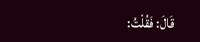قَالَ: فَقُلْتُ: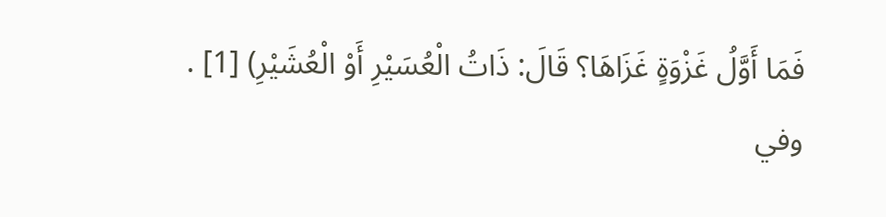فَمَا أَوَّلُ غَزْوَةٍ غَزَاهَا؟ قَالَ: ذَاتُ الْعُسَيْرِ أَوْ الْعُشَيْرِ) [1] .
وفي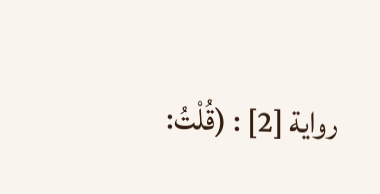رواية [2] : (قُلْتُ: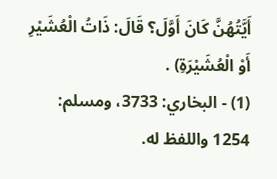أَيَّتُهُنَّ كَانَ أَوَّلَ؟ قَالَ: ذَاتُ الْعُشَيْرِ أَوْ الْعُشَيْرَةِ) .
(1) - البخاري: 3733، ومسلم: 1254 واللفظ له.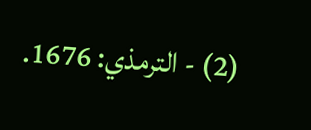(2) - الترمذي: 1676.